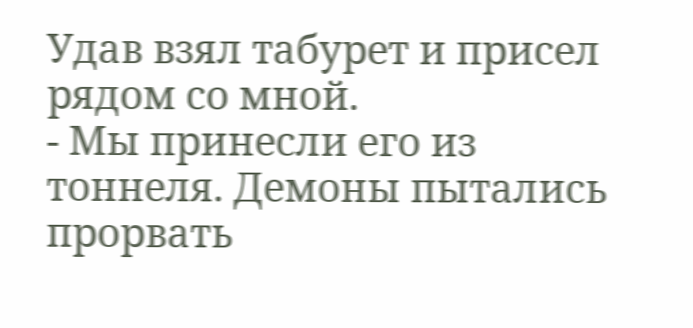Удав взял табурет и присел рядом со мной.
- Мы принесли его из тоннеля. Демоны пытались прорвать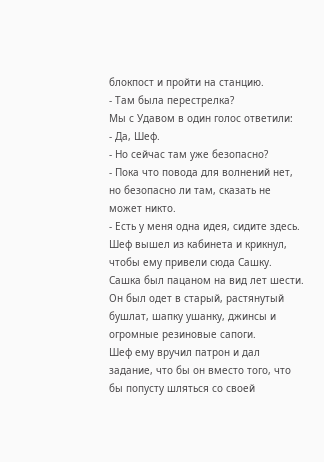блокпост и пройти на станцию.
- Там была перестрелка?
Мы с Удавом в один голос ответили:
- Да, Шеф.
- Но сейчас там уже безопасно?
- Пока что повода для волнений нет, но безопасно ли там, сказать не может никто.
- Есть у меня одна идея, сидите здесь.
Шеф вышел из кабинета и крикнул, чтобы ему привели сюда Сашку.
Сашка был пацаном на вид лет шести. Он был одет в старый, растянутый бушлат, шапку ушанку, джинсы и огромные резиновые сапоги.
Шеф ему вручил патрон и дал задание, что бы он вместо того, что бы попусту шляться со своей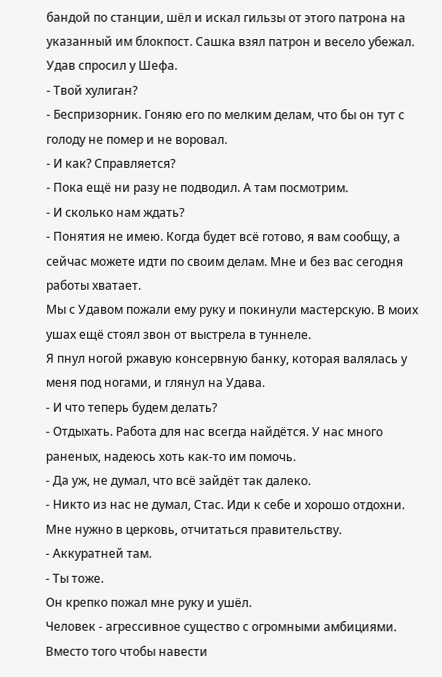бандой по станции, шёл и искал гильзы от этого патрона на указанный им блокпост. Сашка взял патрон и весело убежал. Удав спросил у Шефа.
- Твой хулиган?
- Беспризорник. Гоняю его по мелким делам, что бы он тут с голоду не помер и не воровал.
- И как? Справляется?
- Пока ещё ни разу не подводил. А там посмотрим.
- И сколько нам ждать?
- Понятия не имею. Когда будет всё готово, я вам сообщу, а сейчас можете идти по своим делам. Мне и без вас сегодня работы хватает.
Мы с Удавом пожали ему руку и покинули мастерскую. В моих ушах ещё стоял звон от выстрела в туннеле.
Я пнул ногой ржавую консервную банку, которая валялась у меня под ногами, и глянул на Удава.
- И что теперь будем делать?
- Отдыхать. Работа для нас всегда найдётся. У нас много раненых, надеюсь хоть как-то им помочь.
- Да уж, не думал, что всё зайдёт так далеко.
- Никто из нас не думал, Стас. Иди к себе и хорошо отдохни. Мне нужно в церковь, отчитаться правительству.
- Аккуратней там.
- Ты тоже.
Он крепко пожал мне руку и ушёл.
Человек - агрессивное существо с огромными амбициями. Вместо того чтобы навести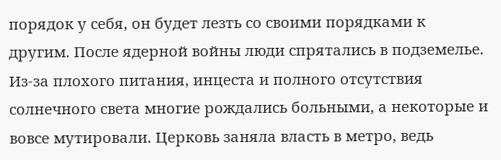порядок у себя, он будет лезть со своими порядками к другим. После ядерной войны люди спрятались в подземелье. Из-за плохого питания, инцеста и полного отсутствия солнечного света многие рождались больными, а некоторые и вовсе мутировали. Церковь заняла власть в метро, ведь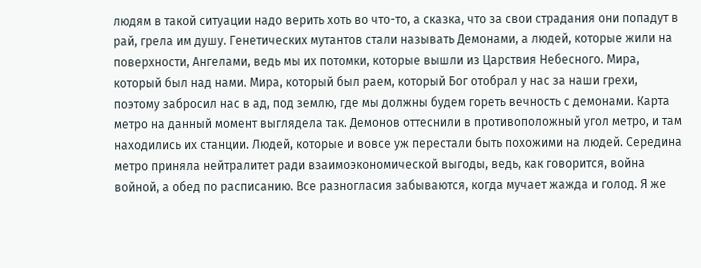людям в такой ситуации надо верить хоть во что-то, а сказка, что за свои страдания они попадут в рай, грела им душу. Генетических мутантов стали называть Демонами, а людей, которые жили на поверхности, Ангелами, ведь мы их потомки, которые вышли из Царствия Небесного. Мира, который был над нами. Мира, который был раем, который Бог отобрал у нас за наши грехи, поэтому забросил нас в ад, под землю, где мы должны будем гореть вечность с демонами. Карта метро на данный момент выглядела так. Демонов оттеснили в противоположный угол метро, и там находились их станции. Людей, которые и вовсе уж перестали быть похожими на людей. Середина метро приняла нейтралитет ради взаимоэкономической выгоды, ведь, как говорится, война войной, а обед по расписанию. Все разногласия забываются, когда мучает жажда и голод. Я же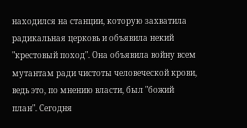находился на станции, которую захватила радикальная церковь и объявила некий "крестовый поход". Она объявила войну всем мутантам ради чистоты человеческой крови, ведь это, по мнению власти, был "божий план". Сегодня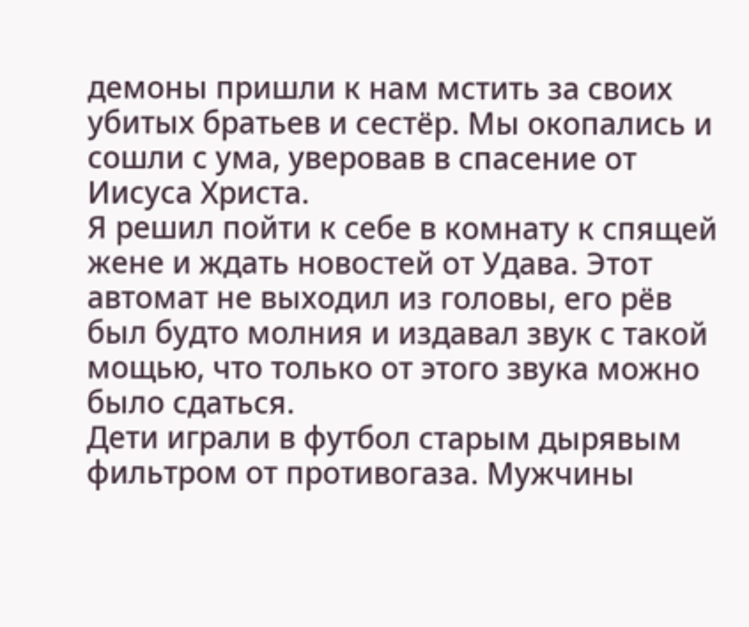демоны пришли к нам мстить за своих убитых братьев и сестёр. Мы окопались и сошли с ума, уверовав в спасение от Иисуса Христа.
Я решил пойти к себе в комнату к спящей жене и ждать новостей от Удава. Этот автомат не выходил из головы, его рёв был будто молния и издавал звук с такой мощью, что только от этого звука можно было сдаться.
Дети играли в футбол старым дырявым фильтром от противогаза. Мужчины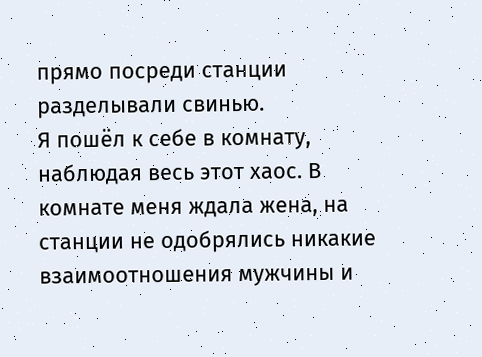прямо посреди станции разделывали свинью.
Я пошёл к себе в комнату, наблюдая весь этот хаос. В комнате меня ждала жена, на станции не одобрялись никакие взаимоотношения мужчины и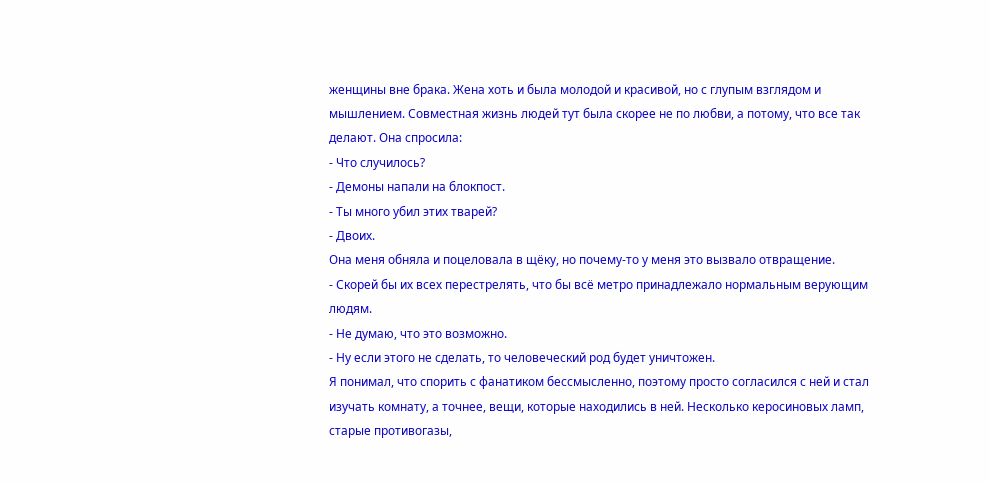женщины вне брака. Жена хоть и была молодой и красивой, но с глупым взглядом и мышлением. Совместная жизнь людей тут была скорее не по любви, а потому, что все так делают. Она спросила:
- Что случилось?
- Демоны напали на блокпост.
- Ты много убил этих тварей?
- Двоих.
Она меня обняла и поцеловала в щёку, но почему-то у меня это вызвало отвращение.
- Скорей бы их всех перестрелять, что бы всё метро принадлежало нормальным верующим людям.
- Не думаю, что это возможно.
- Ну если этого не сделать, то человеческий род будет уничтожен.
Я понимал, что спорить с фанатиком бессмысленно, поэтому просто согласился с ней и стал изучать комнату, а точнее, вещи, которые находились в ней. Несколько керосиновых ламп, старые противогазы,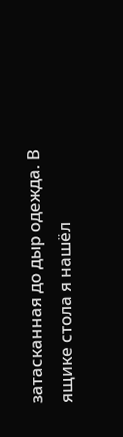затасканная до дыр одежда. В ящике стола я нашёл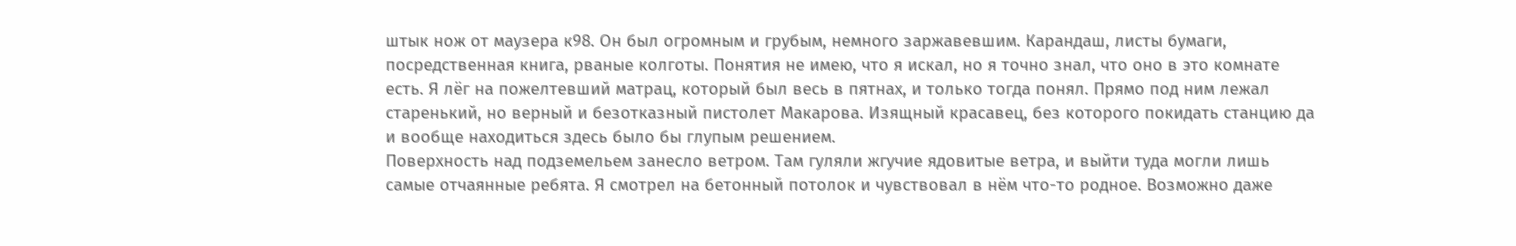штык нож от маузера к98. Он был огромным и грубым, немного заржавевшим. Карандаш, листы бумаги, посредственная книга, рваные колготы. Понятия не имею, что я искал, но я точно знал, что оно в это комнате есть. Я лёг на пожелтевший матрац, который был весь в пятнах, и только тогда понял. Прямо под ним лежал старенький, но верный и безотказный пистолет Макарова. Изящный красавец, без которого покидать станцию да и вообще находиться здесь было бы глупым решением.
Поверхность над подземельем занесло ветром. Там гуляли жгучие ядовитые ветра, и выйти туда могли лишь самые отчаянные ребята. Я смотрел на бетонный потолок и чувствовал в нём что-то родное. Возможно даже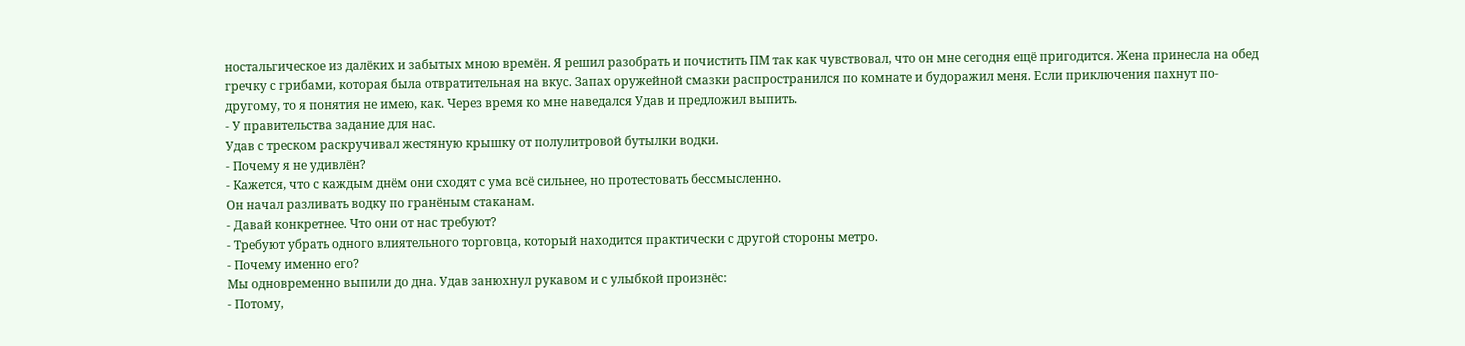ностальгическое из далёких и забытых мною времён. Я решил разобрать и почистить ПМ так как чувствовал, что он мне сегодня ещё пригодится. Жена принесла на обед гречку с грибами, которая была отвратительная на вкус. Запах оружейной смазки распространился по комнате и будоражил меня. Если приключения пахнут по-другому, то я понятия не имею, как. Через время ко мне наведался Удав и предложил выпить.
- У правительства задание для нас.
Удав с треском раскручивал жестяную крышку от полулитровой бутылки водки.
- Почему я не удивлён?
- Кажется, что с каждым днём они сходят с ума всё сильнее, но протестовать бессмысленно.
Он начал разливать водку по гранёным стаканам.
- Давай конкретнее. Что они от нас требуют?
- Требуют убрать одного влиятельного торговца, который находится практически с другой стороны метро.
- Почему именно его?
Мы одновременно выпили до дна. Удав занюхнул рукавом и с улыбкой произнёс:
- Потому,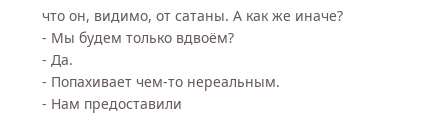что он, видимо, от сатаны. А как же иначе?
- Мы будем только вдвоём?
- Да.
- Попахивает чем-то нереальным.
- Нам предоставили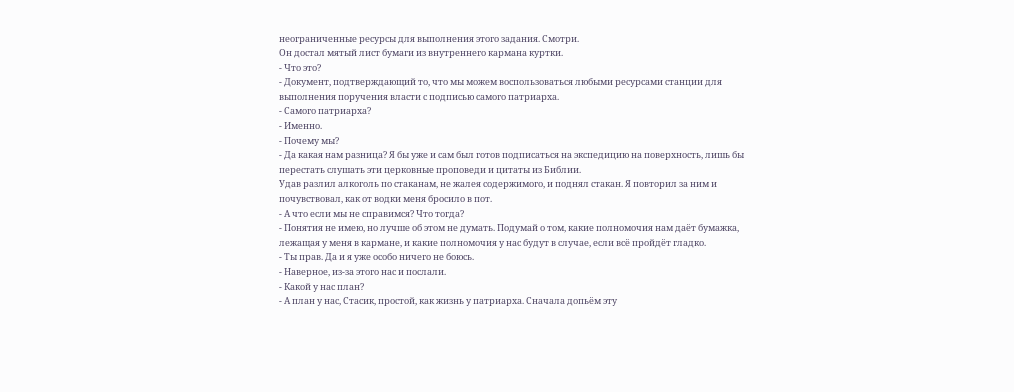неограниченные ресурсы для выполнения этого задания. Смотри.
Он достал мятый лист бумаги из внутреннего кармана куртки.
- Что это?
- Документ, подтверждающий то, что мы можем воспользоваться любыми ресурсами станции для выполнения поручения власти с подписью самого патриарха.
- Самого патриарха?
- Именно.
- Почему мы?
- Да какая нам разница? Я бы уже и сам был готов подписаться на экспедицию на поверхность, лишь бы перестать слушать эти церковные проповеди и цитаты из Библии.
Удав разлил алкоголь по стаканам, не жалея содержимого, и поднял стакан. Я повторил за ним и почувствовал, как от водки меня бросило в пот.
- А что если мы не справимся? Что тогда?
- Понятия не имею, но лучше об этом не думать. Подумай о том, какие полномочия нам даёт бумажка, лежащая у меня в кармане, и какие полномочия у нас будут в случае, если всё пройдёт гладко.
- Ты прав. Да и я уже особо ничего не боюсь.
- Наверное, из-за этого нас и послали.
- Какой у нас план?
- А план у нас, Стасик, простой, как жизнь у патриарха. Сначала допьём эту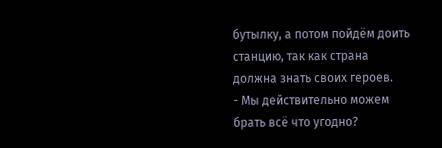бутылку, а потом пойдём доить станцию, так как страна должна знать своих героев.
- Мы действительно можем брать всё что угодно?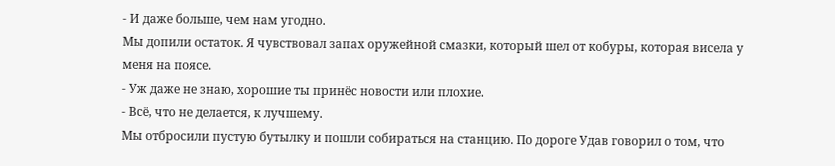- И даже больше, чем нам угодно.
Мы допили остаток. Я чувствовал запах оружейной смазки, который шел от кобуры, которая висела у меня на поясе.
- Уж даже не знаю, хорошие ты принёс новости или плохие.
- Всё, что не делается, к лучшему.
Мы отбросили пустую бутылку и пошли собираться на станцию. По дороге Удав говорил о том, что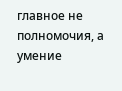главное не полномочия, а умение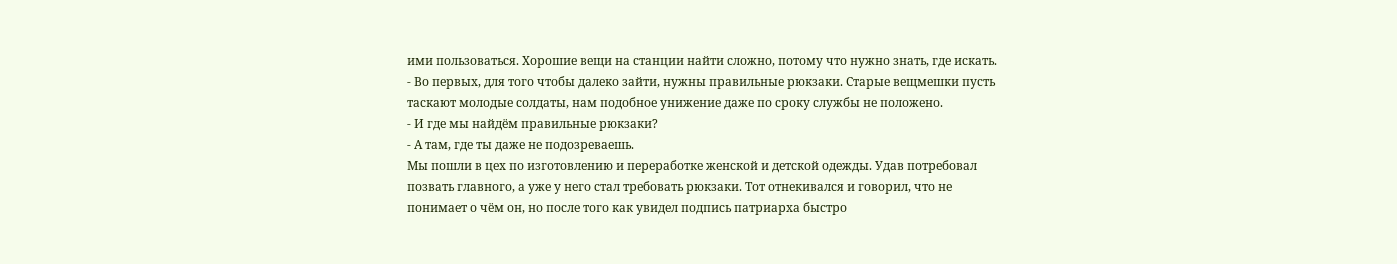ими пользоваться. Хорошие вещи на станции найти сложно, потому что нужно знать, где искать.
- Во первых, для того чтобы далеко зайти, нужны правильные рюкзаки. Старые вещмешки пусть таскают молодые солдаты, нам подобное унижение даже по сроку службы не положено.
- И где мы найдём правильные рюкзаки?
- А там, где ты даже не подозреваешь.
Мы пошли в цех по изготовлению и переработке женской и детской одежды. Удав потребовал позвать главного, а уже у него стал требовать рюкзаки. Тот отнекивался и говорил, что не понимает о чём он, но после того как увидел подпись патриарха быстро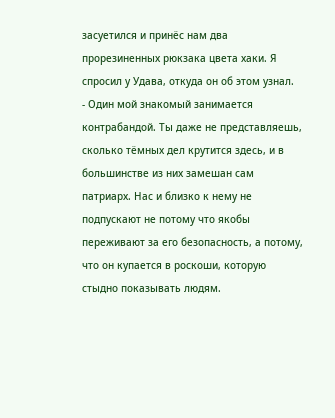засуетился и принёс нам два прорезиненных рюкзака цвета хаки. Я спросил у Удава, откуда он об этом узнал.
- Один мой знакомый занимается контрабандой. Ты даже не представляешь, сколько тёмных дел крутится здесь, и в большинстве из них замешан сам патриарх. Нас и близко к нему не подпускают не потому что якобы переживают за его безопасность, а потому, что он купается в роскоши, которую стыдно показывать людям.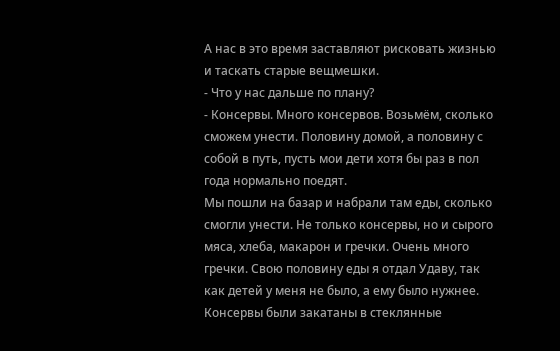А нас в это время заставляют рисковать жизнью и таскать старые вещмешки.
- Что у нас дальше по плану?
- Консервы. Много консервов. Возьмём, сколько сможем унести. Половину домой, а половину с собой в путь, пусть мои дети хотя бы раз в пол года нормально поедят.
Мы пошли на базар и набрали там еды, сколько смогли унести. Не только консервы, но и сырого мяса, хлеба, макарон и гречки. Очень много гречки. Свою половину еды я отдал Удаву, так как детей у меня не было, а ему было нужнее. Консервы были закатаны в стеклянные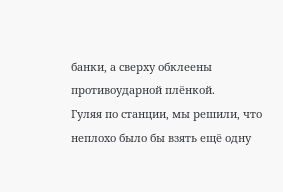банки, а сверху обклеены противоударной плёнкой.
Гуляя по станции, мы решили, что неплохо было бы взять ещё одну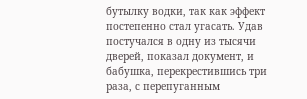бутылку водки, так как эффект постепенно стал угасать. Удав постучался в одну из тысячи дверей, показал документ, и бабушка, перекрестившись три раза, с перепуганным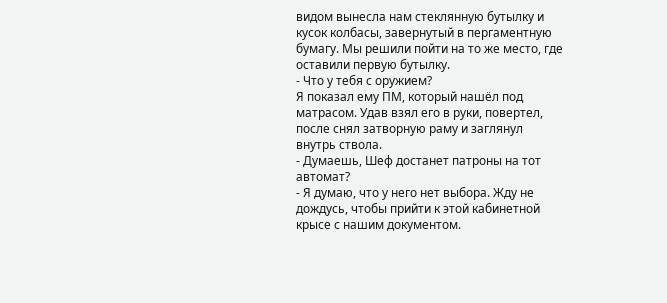видом вынесла нам стеклянную бутылку и кусок колбасы, завернутый в пергаментную бумагу. Мы решили пойти на то же место, где оставили первую бутылку.
- Что у тебя с оружием?
Я показал ему ПМ, который нашёл под матрасом. Удав взял его в руки, повертел, после снял затворную раму и заглянул внутрь ствола.
- Думаешь, Шеф достанет патроны на тот автомат?
- Я думаю, что у него нет выбора. Жду не дождусь, чтобы прийти к этой кабинетной крысе с нашим документом.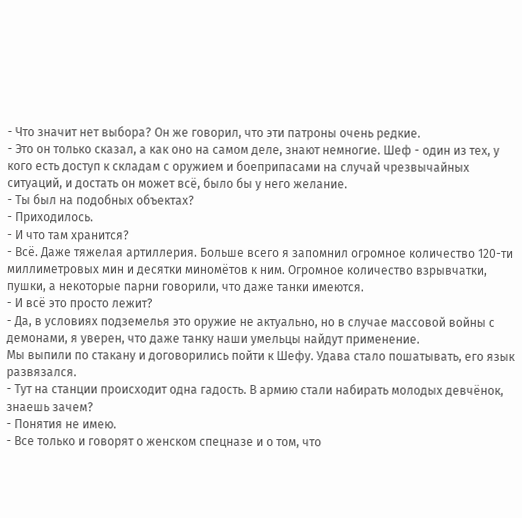- Что значит нет выбора? Он же говорил, что эти патроны очень редкие.
- Это он только сказал, а как оно на самом деле, знают немногие. Шеф - один из тех, у кого есть доступ к складам с оружием и боеприпасами на случай чрезвычайных ситуаций, и достать он может всё, было бы у него желание.
- Ты был на подобных объектах?
- Приходилось.
- И что там хранится?
- Всё. Даже тяжелая артиллерия. Больше всего я запомнил огромное количество 120-ти миллиметровых мин и десятки миномётов к ним. Огромное количество взрывчатки, пушки, а некоторые парни говорили, что даже танки имеются.
- И всё это просто лежит?
- Да, в условиях подземелья это оружие не актуально, но в случае массовой войны с демонами, я уверен, что даже танку наши умельцы найдут применение.
Мы выпили по стакану и договорились пойти к Шефу. Удава стало пошатывать, его язык развязался.
- Тут на станции происходит одна гадость. В армию стали набирать молодых девчёнок, знаешь зачем?
- Понятия не имею.
- Все только и говорят о женском спецназе и о том, что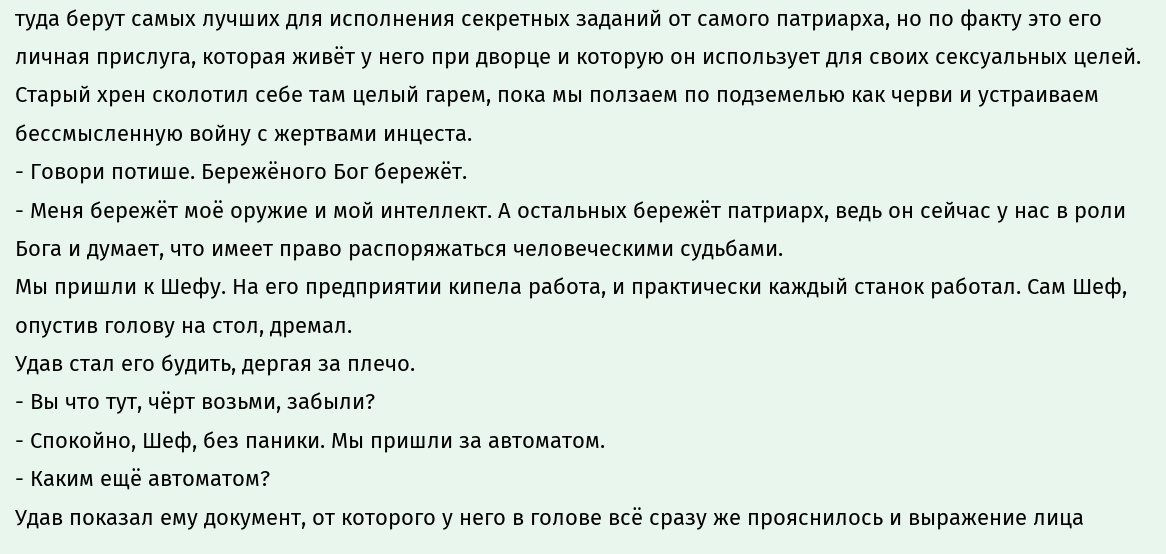туда берут самых лучших для исполнения секретных заданий от самого патриарха, но по факту это его личная прислуга, которая живёт у него при дворце и которую он использует для своих сексуальных целей. Старый хрен сколотил себе там целый гарем, пока мы ползаем по подземелью как черви и устраиваем бессмысленную войну с жертвами инцеста.
- Говори потише. Бережёного Бог бережёт.
- Меня бережёт моё оружие и мой интеллект. А остальных бережёт патриарх, ведь он сейчас у нас в роли Бога и думает, что имеет право распоряжаться человеческими судьбами.
Мы пришли к Шефу. На его предприятии кипела работа, и практически каждый станок работал. Сам Шеф, опустив голову на стол, дремал.
Удав стал его будить, дергая за плечо.
- Вы что тут, чёрт возьми, забыли?
- Спокойно, Шеф, без паники. Мы пришли за автоматом.
- Каким ещё автоматом?
Удав показал ему документ, от которого у него в голове всё сразу же прояснилось и выражение лица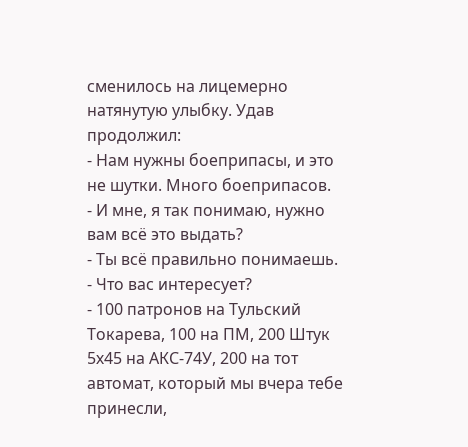сменилось на лицемерно натянутую улыбку. Удав продолжил:
- Нам нужны боеприпасы, и это не шутки. Много боеприпасов.
- И мне, я так понимаю, нужно вам всё это выдать?
- Ты всё правильно понимаешь.
- Что вас интересует?
- 100 патронов на Тульский Токарева, 100 на ПМ, 200 Штук 5х45 на АКС-74У, 200 на тот автомат, который мы вчера тебе принесли,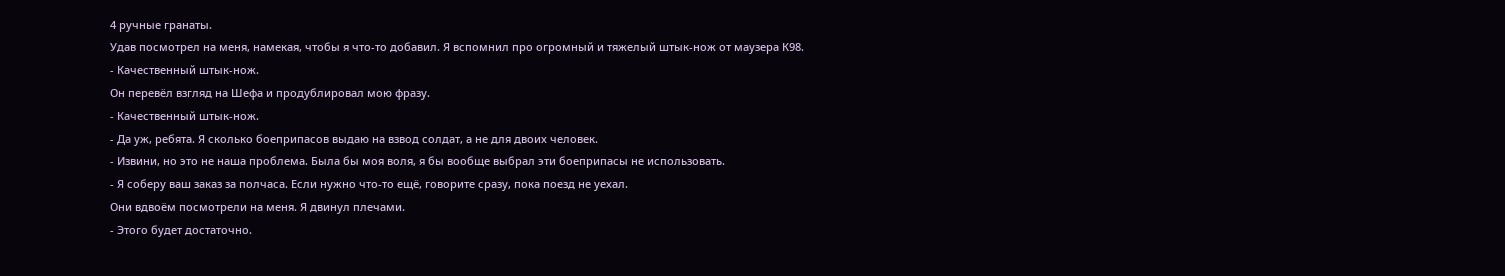4 ручные гранаты.
Удав посмотрел на меня, намекая, чтобы я что-то добавил. Я вспомнил про огромный и тяжелый штык-нож от маузера К98.
- Качественный штык-нож.
Он перевёл взгляд на Шефа и продублировал мою фразу.
- Качественный штык-нож.
- Да уж, ребята. Я сколько боеприпасов выдаю на взвод солдат, а не для двоих человек.
- Извини, но это не наша проблема. Была бы моя воля, я бы вообще выбрал эти боеприпасы не использовать.
- Я соберу ваш заказ за полчаса. Если нужно что-то ещё, говорите сразу, пока поезд не уехал.
Они вдвоём посмотрели на меня. Я двинул плечами.
- Этого будет достаточно.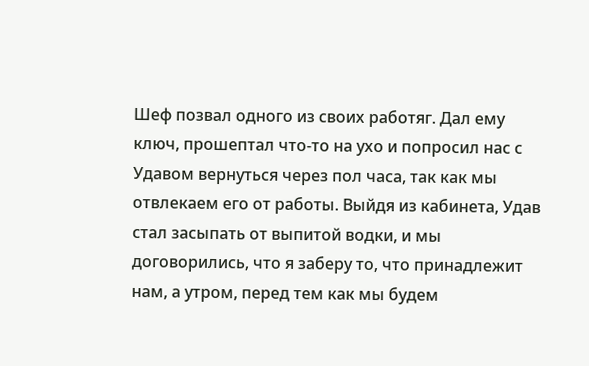Шеф позвал одного из своих работяг. Дал ему ключ, прошептал что-то на ухо и попросил нас с Удавом вернуться через пол часа, так как мы отвлекаем его от работы. Выйдя из кабинета, Удав стал засыпать от выпитой водки, и мы договорились, что я заберу то, что принадлежит нам, а утром, перед тем как мы будем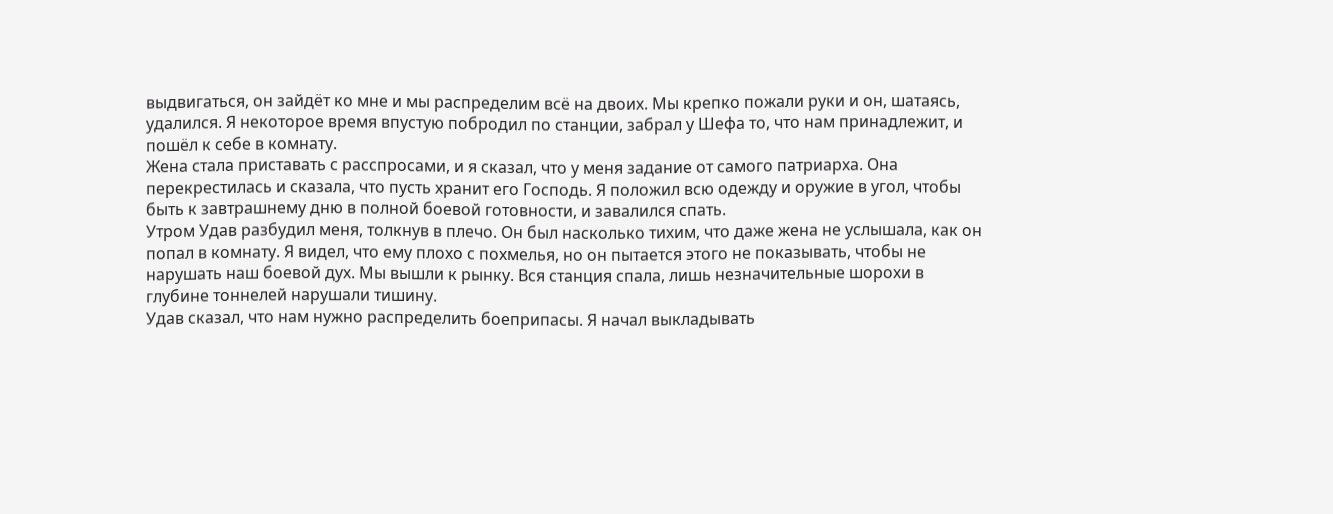выдвигаться, он зайдёт ко мне и мы распределим всё на двоих. Мы крепко пожали руки и он, шатаясь, удалился. Я некоторое время впустую побродил по станции, забрал у Шефа то, что нам принадлежит, и пошёл к себе в комнату.
Жена стала приставать с расспросами, и я сказал, что у меня задание от самого патриарха. Она перекрестилась и сказала, что пусть хранит его Господь. Я положил всю одежду и оружие в угол, чтобы быть к завтрашнему дню в полной боевой готовности, и завалился спать.
Утром Удав разбудил меня, толкнув в плечо. Он был насколько тихим, что даже жена не услышала, как он попал в комнату. Я видел, что ему плохо с похмелья, но он пытается этого не показывать, чтобы не нарушать наш боевой дух. Мы вышли к рынку. Вся станция спала, лишь незначительные шорохи в глубине тоннелей нарушали тишину.
Удав сказал, что нам нужно распределить боеприпасы. Я начал выкладывать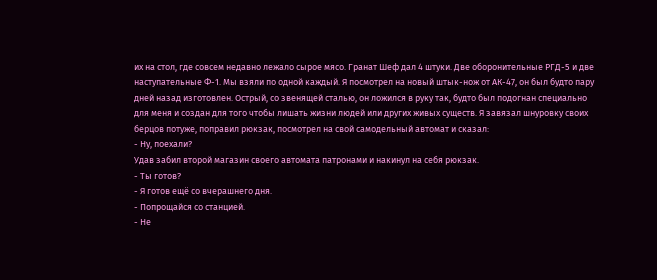их на стол, где совсем недавно лежало сырое мясо. Гранат Шеф дал 4 штуки. Две оборонительные РГД-5 и две наступательные Ф-1. Мы взяли по одной каждый. Я посмотрел на новый штык-нож от АК-47, он был будто пару дней назад изготовлен. Острый, со звенящей сталью, он ложился в руку так, будто был подогнан специально для меня и создан для того чтобы лишать жизни людей или других живых существ. Я завязал шнуровку своих берцов потуже, поправил рюкзак, посмотрел на свой самодельный автомат и сказал:
- Ну, поехали?
Удав забил второй магазин своего автомата патронами и накинул на себя рюкзак.
- Ты готов?
- Я готов ещё со вчерашнего дня.
- Попрощайся со станцией.
- Не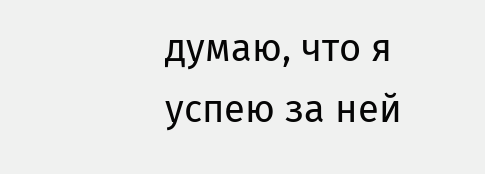думаю, что я успею за ней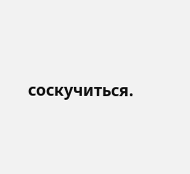соскучиться.